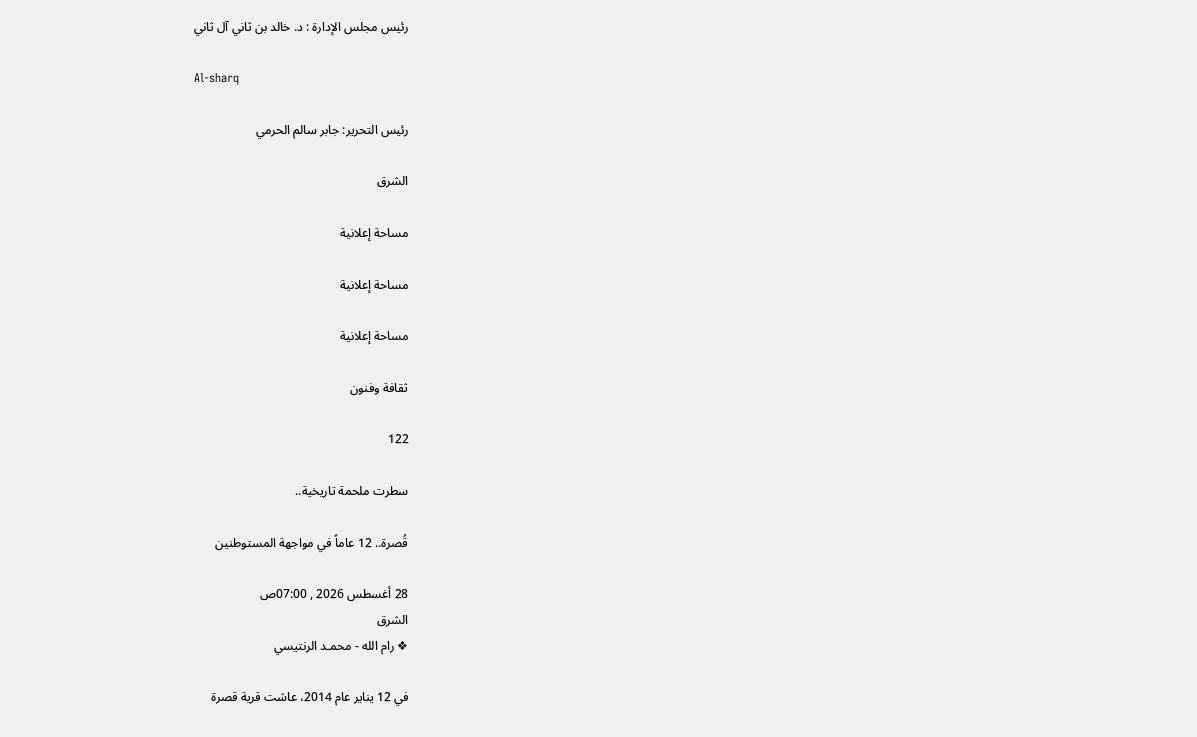رئيس مجلس الإدارة : د. خالد بن ثاني آل ثاني

Al-sharq

رئيس التحرير: جابر سالم الحرمي

الشرق

مساحة إعلانية

مساحة إعلانية

مساحة إعلانية

ثقافة وفنون

122

سطرت ملحمة تاريخية..

قُصرة.. 12 عاماً في مواجهة المستوطنين

28 أغسطس 2026 , 07:00ص
الشرق
❖ رام الله - محمـد الرنتيسي

في 12 يناير عام 2014، عاشت قرية قصرة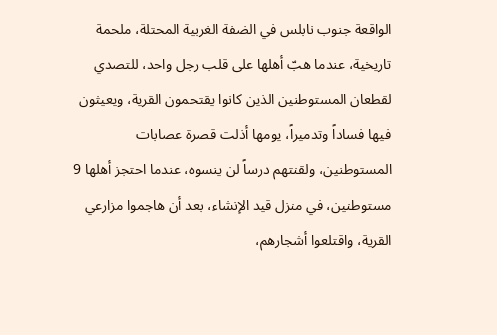الواقعة جنوب نابلس في الضفة الغربية المحتلة، ملحمة تاريخية، عندما هبّ أهلها على قلب رجل واحد، للتصدي لقطعان المستوطنين الذين كانوا يقتحمون القرية، ويعيثون فيها فساداً وتدميراً، يومها أذلت قصرة عصابات المستوطنين، ولقنتهم درساً لن ينسوه، عندما احتجز أهلها 9 مستوطنين، في منزل قيد الإنشاء، بعد أن هاجموا مزارعي القرية، واقتلعوا أشجارهم،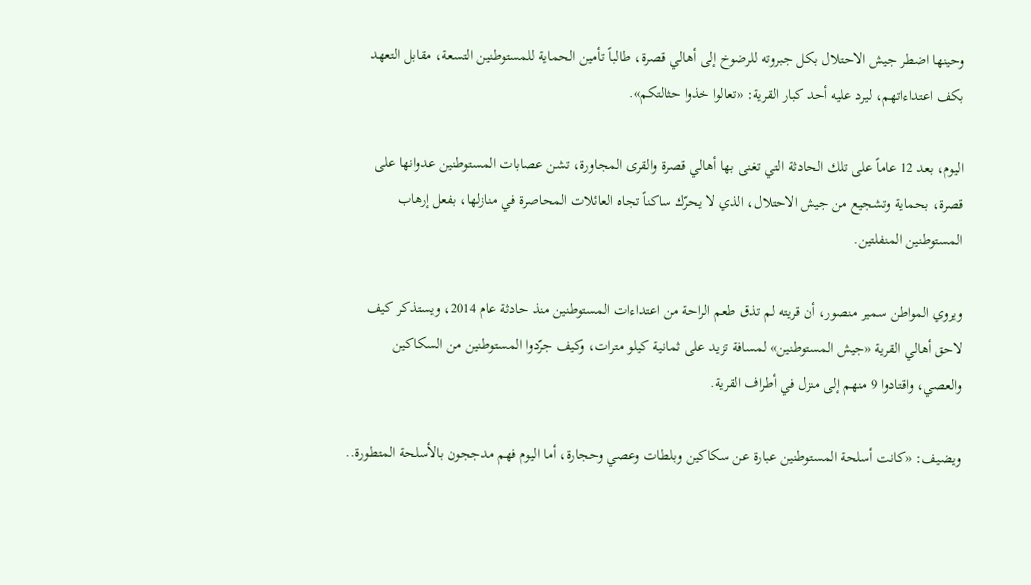وحينها اضطر جيش الاحتلال بكل جبروته للرضوخ إلى أهالي قصرة، طالباً تأمين الحماية للمستوطنين التسعة، مقابل التعهد بكف اعتداءاتهم، ليرد عليه أحد كبار القرية: «تعالوا خذوا حثالتكم».

اليوم، بعد 12 عاماً على تلك الحادثة التي تغنى بها أهالي قصرة والقرى المجاورة، تشن عصابات المستوطنين عدوانها على قصرة، بحماية وتشجيع من جيش الاحتلال، الذي لا يحرّك ساكناً تجاه العائلات المحاصرة في منازلها، بفعل إرهاب المستوطنين المنفلتين.

ويروي المواطن سمير منصور، أن قريته لم تذق طعم الراحة من اعتداءات المستوطنين منذ حادثة عام 2014، ويستذكر كيف لاحق أهالي القرية «جيش المستوطنين» لمسافة تزيد على ثمانية كيلو مترات، وكيف جرّدوا المستوطنين من السكاكين والعصي، واقتادوا 9 منهم إلى منزل في أطراف القرية.

ويضيف: «كانت أسلحة المستوطنين عبارة عن سكاكين وبلطات وعصي وحجارة، أما اليوم فهم مدججون بالأسلحة المتطورة..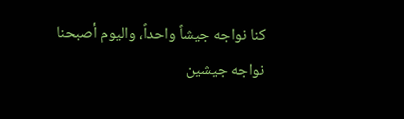كنا نواجه جيشاً واحداً، واليوم أصبحنا نواجه جيشين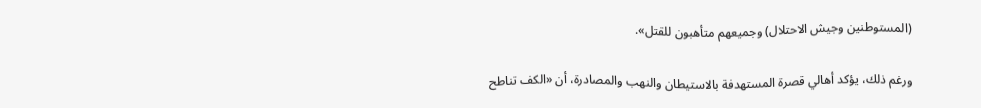(المستوطنين وجيش الاحتلال) وجميعهم متأهبون للقتل».

ورغم ذلك، يؤكد أهالي قصرة المستهدفة بالاستيطان والنهب والمصادرة، أن «الكف تناطح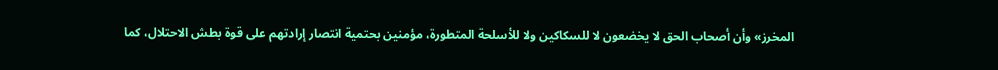المخرز» وأن أصحاب الحق لا يخضعون لا للسكاكين ولا للأسلحة المتطورة، مؤمنين بحتمية انتصار إرادتهم على قوة بطش الاحتلال، كما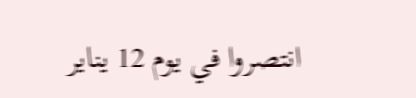انتصروا في يوم 12 يناير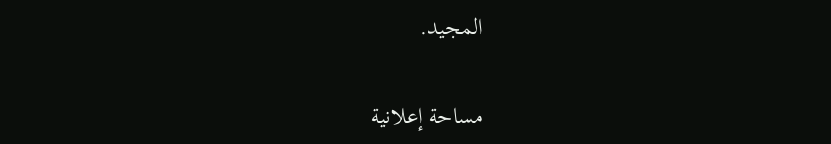المجيد.

مساحة إعلانية